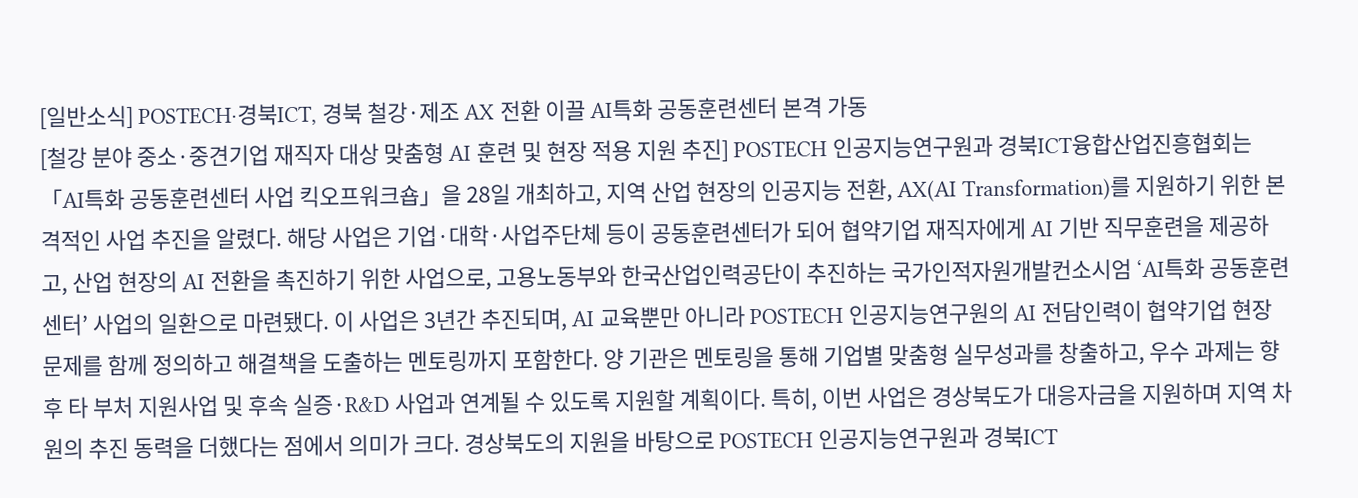[일반소식] POSTECH·경북ICT, 경북 철강·제조 AX 전환 이끌 AI특화 공동훈련센터 본격 가동
[철강 분야 중소·중견기업 재직자 대상 맞춤형 AI 훈련 및 현장 적용 지원 추진] POSTECH 인공지능연구원과 경북ICT융합산업진흥협회는 「AI특화 공동훈련센터 사업 킥오프워크숍」을 28일 개최하고, 지역 산업 현장의 인공지능 전환, AX(AI Transformation)를 지원하기 위한 본격적인 사업 추진을 알렸다. 해당 사업은 기업·대학·사업주단체 등이 공동훈련센터가 되어 협약기업 재직자에게 AI 기반 직무훈련을 제공하고, 산업 현장의 AI 전환을 촉진하기 위한 사업으로, 고용노동부와 한국산업인력공단이 추진하는 국가인적자원개발컨소시엄 ‘AI특화 공동훈련센터’ 사업의 일환으로 마련됐다. 이 사업은 3년간 추진되며, AI 교육뿐만 아니라 POSTECH 인공지능연구원의 AI 전담인력이 협약기업 현장 문제를 함께 정의하고 해결책을 도출하는 멘토링까지 포함한다. 양 기관은 멘토링을 통해 기업별 맞춤형 실무성과를 창출하고, 우수 과제는 향후 타 부처 지원사업 및 후속 실증·R&D 사업과 연계될 수 있도록 지원할 계획이다. 특히, 이번 사업은 경상북도가 대응자금을 지원하며 지역 차원의 추진 동력을 더했다는 점에서 의미가 크다. 경상북도의 지원을 바탕으로 POSTECH 인공지능연구원과 경북ICT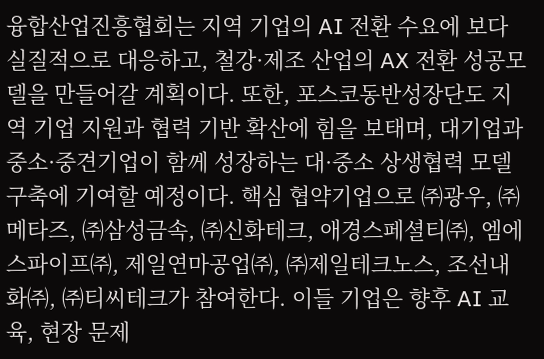융합산업진흥협회는 지역 기업의 AI 전환 수요에 보다 실질적으로 대응하고, 철강·제조 산업의 AX 전환 성공모델을 만들어갈 계획이다. 또한, 포스코동반성장단도 지역 기업 지원과 협력 기반 확산에 힘을 보태며, 대기업과 중소·중견기업이 함께 성장하는 대·중소 상생협력 모델 구축에 기여할 예정이다. 핵심 협약기업으로 ㈜광우, ㈜메타즈, ㈜삼성금속, ㈜신화테크, 애경스페셜티㈜, 엠에스파이프㈜, 제일연마공업㈜, ㈜제일테크노스, 조선내화㈜, ㈜티씨테크가 참여한다. 이들 기업은 향후 AI 교육, 현장 문제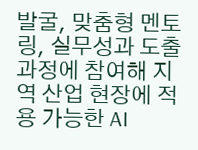발굴, 맞춤형 멘토링, 실무성과 도출 과정에 참여해 지역 산업 현장에 적용 가능한 AI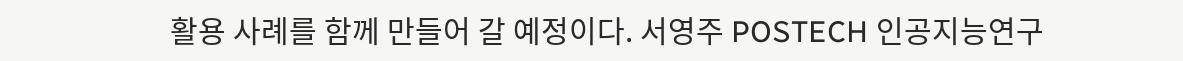활용 사례를 함께 만들어 갈 예정이다. 서영주 POSTECH 인공지능연구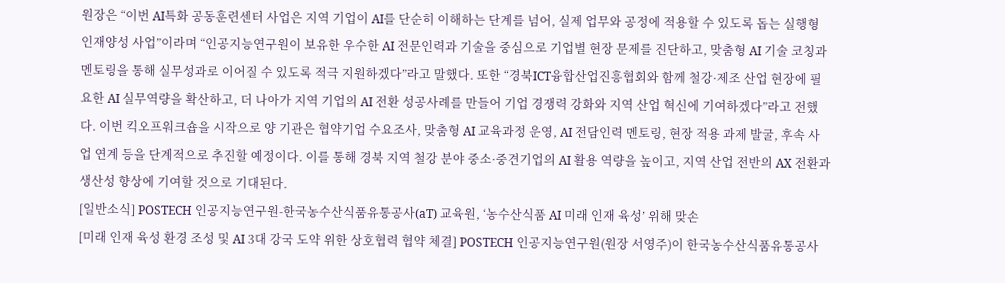원장은 “이번 AI특화 공동훈련센터 사업은 지역 기업이 AI를 단순히 이해하는 단계를 넘어, 실제 업무와 공정에 적용할 수 있도록 돕는 실행형 인재양성 사업”이라며 “인공지능연구원이 보유한 우수한 AI 전문인력과 기술을 중심으로 기업별 현장 문제를 진단하고, 맞춤형 AI 기술 코칭과 멘토링을 통해 실무성과로 이어질 수 있도록 적극 지원하겠다”라고 말했다. 또한 “경북ICT융합산업진흥협회와 함께 철강·제조 산업 현장에 필요한 AI 실무역량을 확산하고, 더 나아가 지역 기업의 AI 전환 성공사례를 만들어 기업 경쟁력 강화와 지역 산업 혁신에 기여하겠다”라고 전했다. 이번 킥오프워크숍을 시작으로 양 기관은 협약기업 수요조사, 맞춤형 AI 교육과정 운영, AI 전담인력 멘토링, 현장 적용 과제 발굴, 후속 사업 연계 등을 단계적으로 추진할 예정이다. 이를 통해 경북 지역 철강 분야 중소·중견기업의 AI 활용 역량을 높이고, 지역 산업 전반의 AX 전환과 생산성 향상에 기여할 것으로 기대된다.
[일반소식] POSTECH 인공지능연구원-한국농수산식품유통공사(aT) 교육원, ‘농수산식품 AI 미래 인재 육성’ 위해 맞손
[미래 인재 육성 환경 조성 및 AI 3대 강국 도약 위한 상호협력 협약 체결] POSTECH 인공지능연구원(원장 서영주)이 한국농수산식품유통공사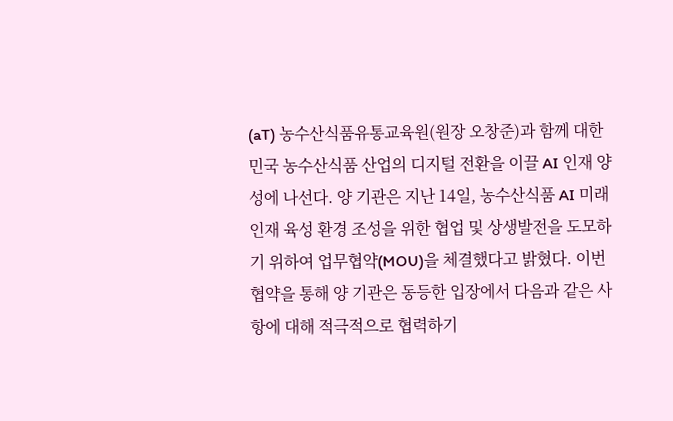(aT) 농수산식품유통교육원(원장 오창준)과 함께 대한민국 농수산식품 산업의 디지털 전환을 이끌 AI 인재 양성에 나선다. 양 기관은 지난 14일, 농수산식품 AI 미래 인재 육성 환경 조성을 위한 협업 및 상생발전을 도모하기 위하여 업무협약(MOU)을 체결했다고 밝혔다. 이번 협약을 통해 양 기관은 동등한 입장에서 다음과 같은 사항에 대해 적극적으로 협력하기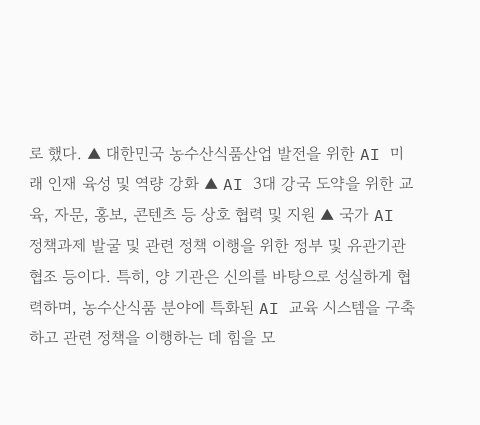로 했다. ▲ 대한민국 농수산식품산업 발전을 위한 AI 미래 인재 육성 및 역량 강화 ▲ AI 3대 강국 도약을 위한 교육, 자문, 홍보, 콘텐츠 등 상호 협력 및 지원 ▲ 국가 AI 정책과제 발굴 및 관련 정책 이행을 위한 정부 및 유관기관 협조 등이다. 특히, 양 기관은 신의를 바탕으로 성실하게 협력하며, 농수산식품 분야에 특화된 AI 교육 시스템을 구축하고 관련 정책을 이행하는 데 힘을 모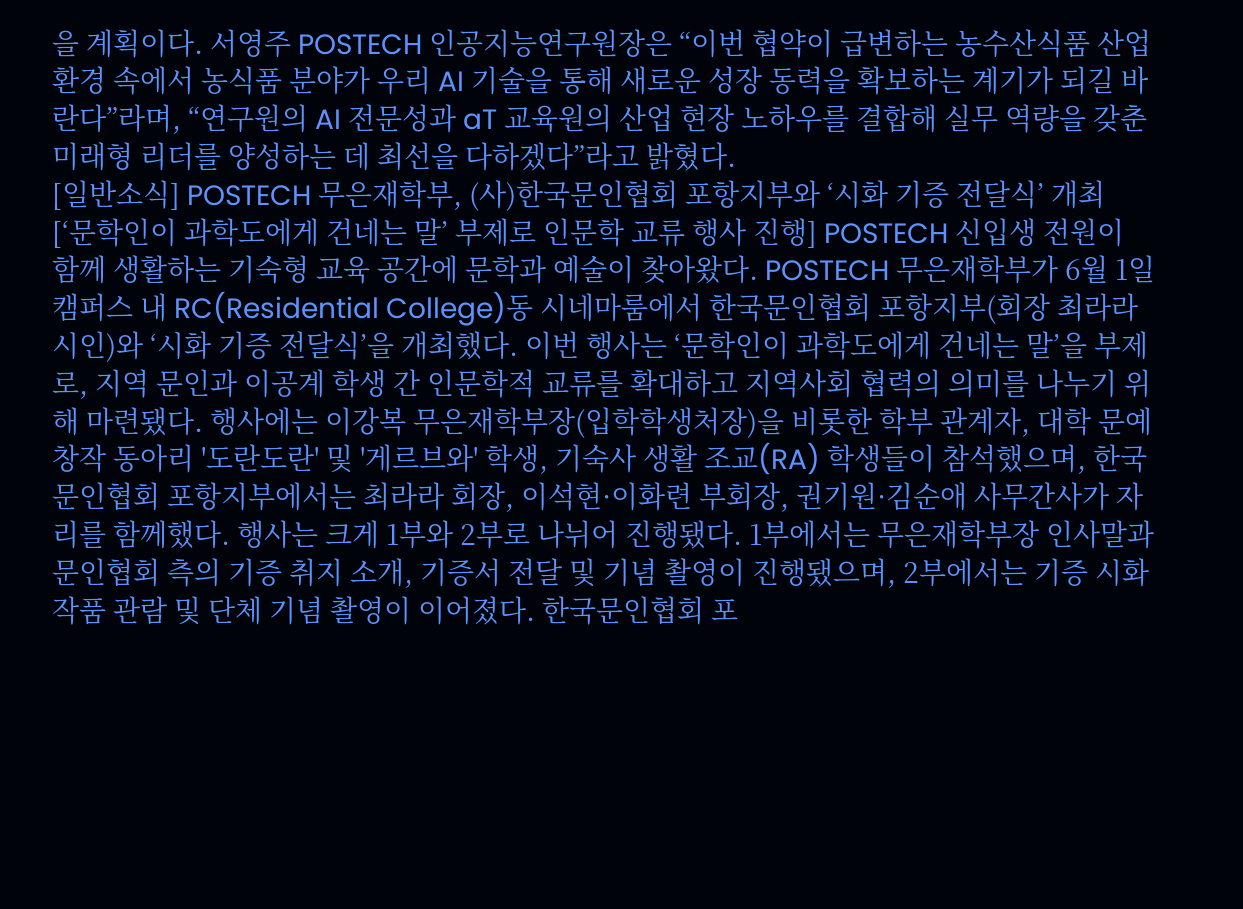을 계획이다. 서영주 POSTECH 인공지능연구원장은 “이번 협약이 급변하는 농수산식품 산업 환경 속에서 농식품 분야가 우리 AI 기술을 통해 새로운 성장 동력을 확보하는 계기가 되길 바란다”라며, “연구원의 AI 전문성과 aT 교육원의 산업 현장 노하우를 결합해 실무 역량을 갖춘 미래형 리더를 양성하는 데 최선을 다하겠다”라고 밝혔다.
[일반소식] POSTECH 무은재학부, (사)한국문인협회 포항지부와 ‘시화 기증 전달식’ 개최
[‘문학인이 과학도에게 건네는 말’ 부제로 인문학 교류 행사 진행] POSTECH 신입생 전원이 함께 생활하는 기숙형 교육 공간에 문학과 예술이 찾아왔다. POSTECH 무은재학부가 6월 1일 캠퍼스 내 RC(Residential College)동 시네마룸에서 한국문인협회 포항지부(회장 최라라 시인)와 ‘시화 기증 전달식’을 개최했다. 이번 행사는 ‘문학인이 과학도에게 건네는 말’을 부제로, 지역 문인과 이공계 학생 간 인문학적 교류를 확대하고 지역사회 협력의 의미를 나누기 위해 마련됐다. 행사에는 이강복 무은재학부장(입학학생처장)을 비롯한 학부 관계자, 대학 문예 창작 동아리 '도란도란' 및 '게르브와' 학생, 기숙사 생활 조교(RA) 학생들이 참석했으며, 한국문인협회 포항지부에서는 최라라 회장, 이석현·이화련 부회장, 권기원·김순애 사무간사가 자리를 함께했다. 행사는 크게 1부와 2부로 나뉘어 진행됐다. 1부에서는 무은재학부장 인사말과 문인협회 측의 기증 취지 소개, 기증서 전달 및 기념 촬영이 진행됐으며, 2부에서는 기증 시화 작품 관람 및 단체 기념 촬영이 이어졌다. 한국문인협회 포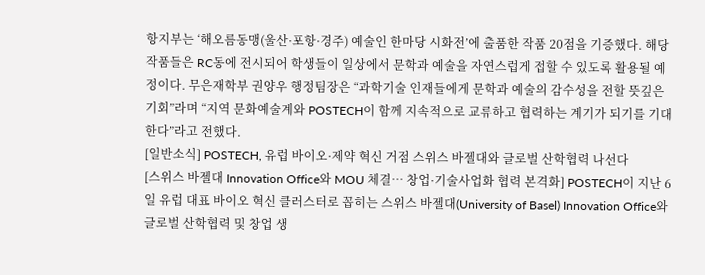항지부는 ‘해오름동맹(울산·포항·경주) 예술인 한마당 시화전’에 출품한 작품 20점을 기증했다. 해당 작품들은 RC동에 전시되어 학생들이 일상에서 문학과 예술을 자연스럽게 접할 수 있도록 활용될 예정이다. 무은재학부 권양우 행정팀장은 “과학기술 인재들에게 문학과 예술의 감수성을 전할 뜻깊은 기회”라며 “지역 문화예술계와 POSTECH이 함께 지속적으로 교류하고 협력하는 계기가 되기를 기대한다”라고 전했다.
[일반소식] POSTECH, 유럽 바이오·제약 혁신 거점 스위스 바젤대와 글로벌 산학협력 나선다
[스위스 바젤대 Innovation Office와 MOU 체결… 창업·기술사업화 협력 본격화] POSTECH이 지난 6일 유럽 대표 바이오 혁신 클러스터로 꼽히는 스위스 바젤대(University of Basel) Innovation Office와 글로벌 산학협력 및 창업 생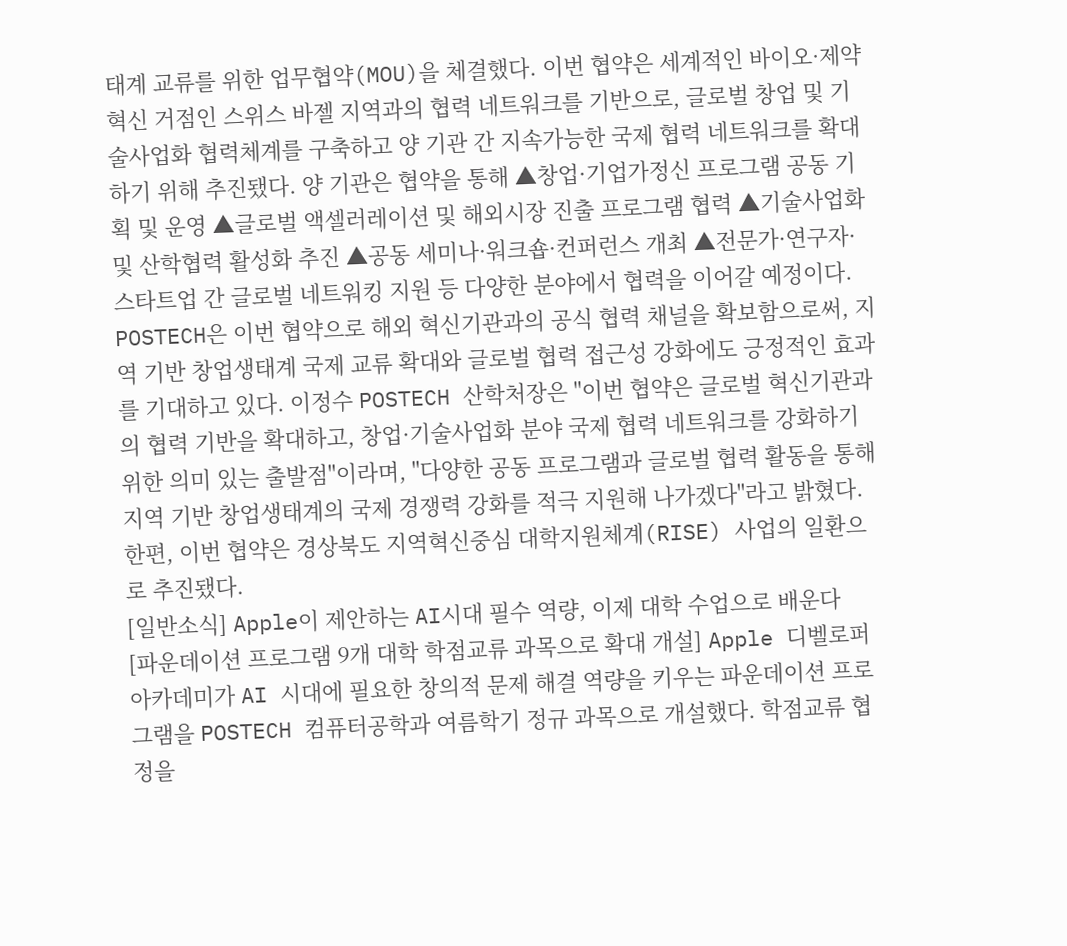태계 교류를 위한 업무협약(MOU)을 체결했다. 이번 협약은 세계적인 바이오·제약 혁신 거점인 스위스 바젤 지역과의 협력 네트워크를 기반으로, 글로벌 창업 및 기술사업화 협력체계를 구축하고 양 기관 간 지속가능한 국제 협력 네트워크를 확대하기 위해 추진됐다. 양 기관은 협약을 통해 ▲창업·기업가정신 프로그램 공동 기획 및 운영 ▲글로벌 액셀러레이션 및 해외시장 진출 프로그램 협력 ▲기술사업화 및 산학협력 활성화 추진 ▲공동 세미나·워크숍·컨퍼런스 개최 ▲전문가·연구자·스타트업 간 글로벌 네트워킹 지원 등 다양한 분야에서 협력을 이어갈 예정이다. POSTECH은 이번 협약으로 해외 혁신기관과의 공식 협력 채널을 확보함으로써, 지역 기반 창업생태계 국제 교류 확대와 글로벌 협력 접근성 강화에도 긍정적인 효과를 기대하고 있다. 이정수 POSTECH 산학처장은 "이번 협약은 글로벌 혁신기관과의 협력 기반을 확대하고, 창업·기술사업화 분야 국제 협력 네트워크를 강화하기 위한 의미 있는 출발점"이라며, "다양한 공동 프로그램과 글로벌 협력 활동을 통해 지역 기반 창업생태계의 국제 경쟁력 강화를 적극 지원해 나가겠다"라고 밝혔다. 한편, 이번 협약은 경상북도 지역혁신중심 대학지원체계(RISE) 사업의 일환으로 추진됐다.
[일반소식] Apple이 제안하는 AI시대 필수 역량, 이제 대학 수업으로 배운다
[파운데이션 프로그램 9개 대학 학점교류 과목으로 확대 개설] Apple 디벨로퍼 아카데미가 AI 시대에 필요한 창의적 문제 해결 역량을 키우는 파운데이션 프로그램을 POSTECH 컴퓨터공학과 여름학기 정규 과목으로 개설했다. 학점교류 협정을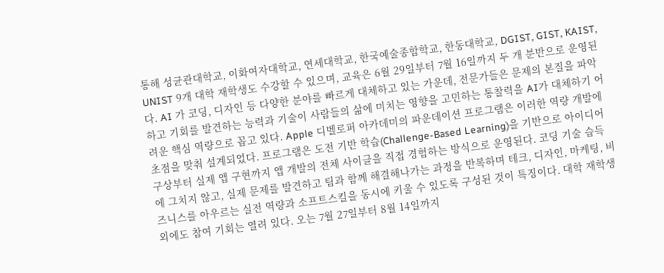통해 성균관대학교, 이화여자대학교, 연세대학교, 한국예술종합학교, 한동대학교, DGIST, GIST, KAIST, UNIST 9개 대학 재학생도 수강할 수 있으며, 교육은 6월 29일부터 7월 16일까지 두 개 분반으로 운영된다. AI 가 코딩, 디자인 등 다양한 분야를 빠르게 대체하고 있는 가운데, 전문가들은 문제의 본질을 파악하고 기회를 발견하는 능력과 기술이 사람들의 삶에 미치는 영향을 고민하는 통찰력을 AI가 대체하기 어려운 핵심 역량으로 꼽고 있다. Apple 디벨로퍼 아카데미의 파운데이션 프로그램은 이러한 역량 개발에 초점을 맞춰 설계되었다. 프로그램은 도전 기반 학습(Challenge-Based Learning)을 기반으로 아이디어 구상부터 실제 앱 구현까지 앱 개발의 전체 사이클을 직접 경험하는 방식으로 운영된다. 코딩 기술 습득에 그치지 않고, 실제 문제를 발견하고 팀과 함께 해결해나가는 과정을 반복하며 테크, 디자인, 마케팅, 비즈니스를 아우르는 실전 역량과 소프트스킬을 동시에 키울 수 있도록 구성된 것이 특징이다. 대학 재학생 외에도 참여 기회는 열려 있다. 오는 7월 27일부터 8월 14일까지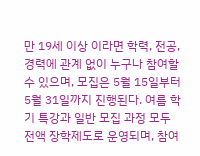만 19세 이상 이라면 학력, 전공, 경력에 관계 없이 누구나 참여할 수 있으며, 모집은 5월 15일부터 5월 31일까지 진행된다. 여름 학기 특강과 일반 모집 과정 모두 전액 장학제도로 운영되며, 참여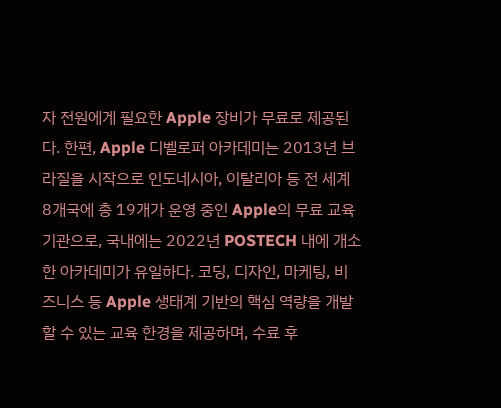자 전원에게 필요한 Apple 장비가 무료로 제공된다. 한편, Apple 디벨로퍼 아카데미는 2013년 브라질을 시작으로 인도네시아, 이탈리아 등 전 세계 8개국에 총 19개가 운영 중인 Apple의 무료 교육 기관으로, 국내에는 2022년 POSTECH 내에 개소한 아카데미가 유일하다. 코딩, 디자인, 마케팅, 비즈니스 등 Apple 생태계 기반의 핵심 역량을 개발할 수 있는 교육 한경을 제공하며, 수료 후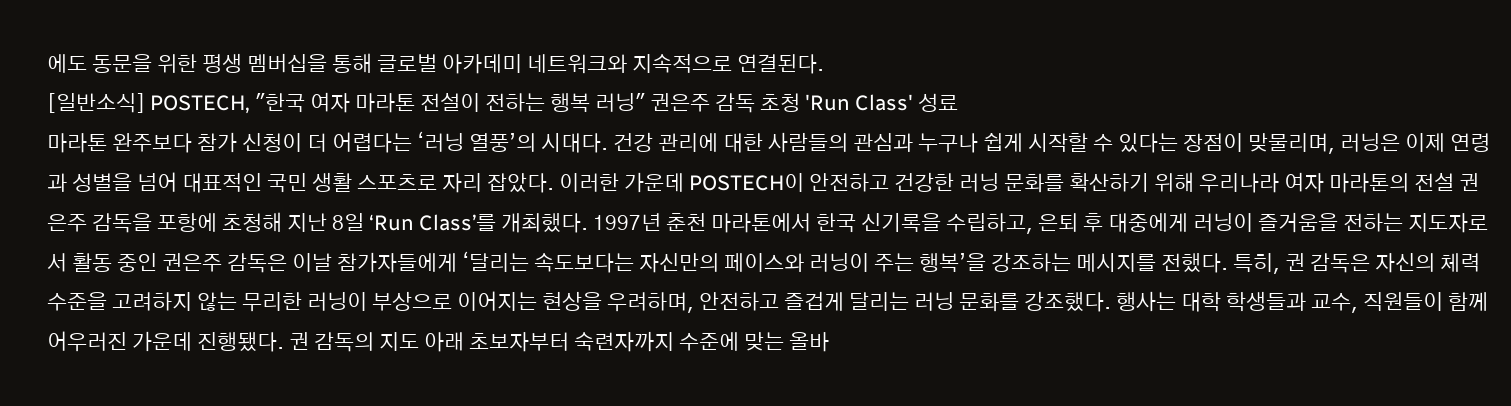에도 동문을 위한 평생 멤버십을 통해 글로벌 아카데미 네트워크와 지속적으로 연결된다.
[일반소식] POSTECH, "한국 여자 마라톤 전설이 전하는 행복 러닝" 권은주 감독 초청 'Run Class' 성료
마라톤 완주보다 참가 신청이 더 어렵다는 ‘러닝 열풍’의 시대다. 건강 관리에 대한 사람들의 관심과 누구나 쉽게 시작할 수 있다는 장점이 맞물리며, 러닝은 이제 연령과 성별을 넘어 대표적인 국민 생활 스포츠로 자리 잡았다. 이러한 가운데 POSTECH이 안전하고 건강한 러닝 문화를 확산하기 위해 우리나라 여자 마라톤의 전설 권은주 감독을 포항에 초청해 지난 8일 ‘Run Class’를 개최했다. 1997년 춘천 마라톤에서 한국 신기록을 수립하고, 은퇴 후 대중에게 러닝이 즐거움을 전하는 지도자로서 활동 중인 권은주 감독은 이날 참가자들에게 ‘달리는 속도보다는 자신만의 페이스와 러닝이 주는 행복’을 강조하는 메시지를 전했다. 특히, 권 감독은 자신의 체력 수준을 고려하지 않는 무리한 러닝이 부상으로 이어지는 현상을 우려하며, 안전하고 즐겁게 달리는 러닝 문화를 강조했다. 행사는 대학 학생들과 교수, 직원들이 함께 어우러진 가운데 진행됐다. 권 감독의 지도 아래 초보자부터 숙련자까지 수준에 맞는 올바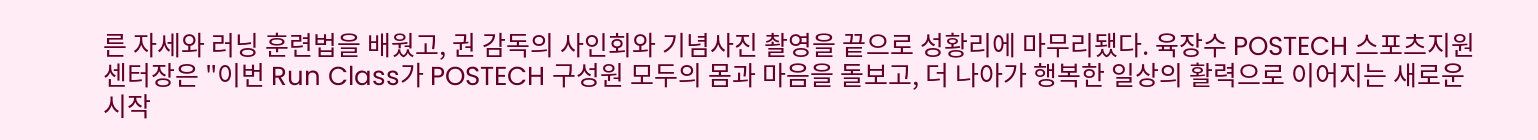른 자세와 러닝 훈련법을 배웠고, 권 감독의 사인회와 기념사진 촬영을 끝으로 성황리에 마무리됐다. 육장수 POSTECH 스포츠지원센터장은 "이번 Run Class가 POSTECH 구성원 모두의 몸과 마음을 돌보고, 더 나아가 행복한 일상의 활력으로 이어지는 새로운 시작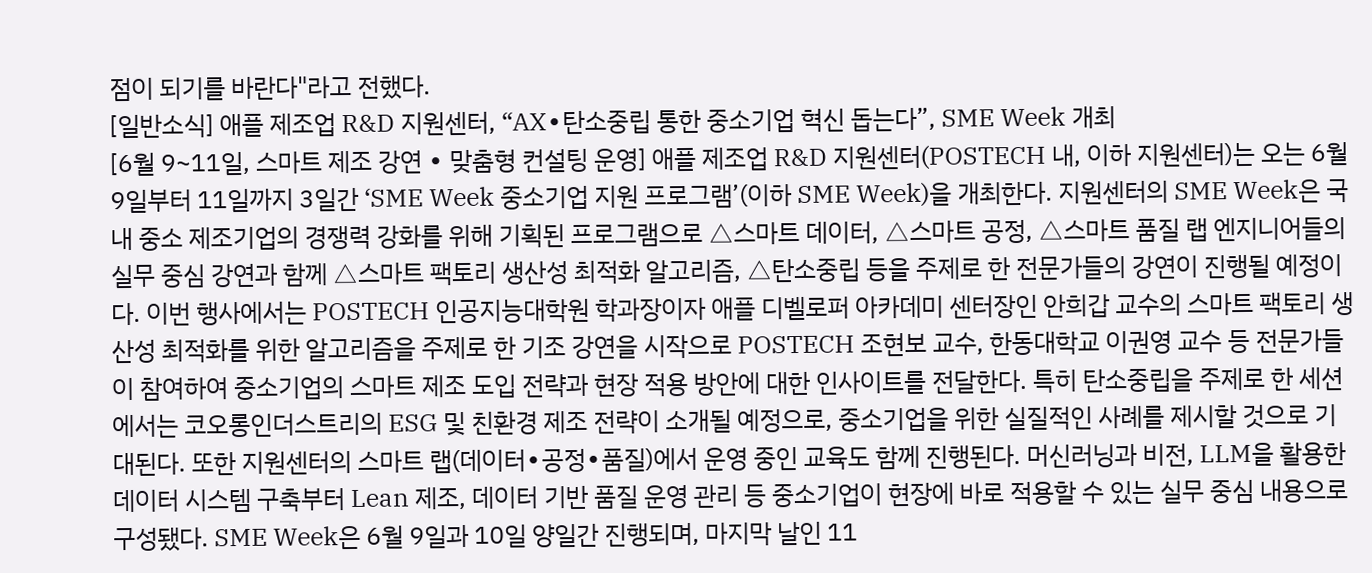점이 되기를 바란다"라고 전했다.
[일반소식] 애플 제조업 R&D 지원센터, “AX∙탄소중립 통한 중소기업 혁신 돕는다”, SME Week 개최
[6월 9~11일, 스마트 제조 강연 ∙ 맞춤형 컨설팅 운영] 애플 제조업 R&D 지원센터(POSTECH 내, 이하 지원센터)는 오는 6월 9일부터 11일까지 3일간 ‘SME Week 중소기업 지원 프로그램’(이하 SME Week)을 개최한다. 지원센터의 SME Week은 국내 중소 제조기업의 경쟁력 강화를 위해 기획된 프로그램으로 △스마트 데이터, △스마트 공정, △스마트 품질 랩 엔지니어들의 실무 중심 강연과 함께 △스마트 팩토리 생산성 최적화 알고리즘, △탄소중립 등을 주제로 한 전문가들의 강연이 진행될 예정이다. 이번 행사에서는 POSTECH 인공지능대학원 학과장이자 애플 디벨로퍼 아카데미 센터장인 안희갑 교수의 스마트 팩토리 생산성 최적화를 위한 알고리즘을 주제로 한 기조 강연을 시작으로 POSTECH 조현보 교수, 한동대학교 이권영 교수 등 전문가들이 참여하여 중소기업의 스마트 제조 도입 전략과 현장 적용 방안에 대한 인사이트를 전달한다. 특히 탄소중립을 주제로 한 세션에서는 코오롱인더스트리의 ESG 및 친환경 제조 전략이 소개될 예정으로, 중소기업을 위한 실질적인 사례를 제시할 것으로 기대된다. 또한 지원센터의 스마트 랩(데이터∙공정∙품질)에서 운영 중인 교육도 함께 진행된다. 머신러닝과 비전, LLM을 활용한 데이터 시스템 구축부터 Lean 제조, 데이터 기반 품질 운영 관리 등 중소기업이 현장에 바로 적용할 수 있는 실무 중심 내용으로 구성됐다. SME Week은 6월 9일과 10일 양일간 진행되며, 마지막 날인 11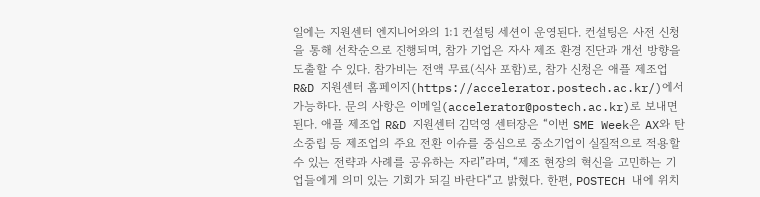일에는 지원센터 엔지니어와의 1:1 컨설팅 세션이 운영된다. 컨설팅은 사전 신청을 통해 선착순으로 진행되며, 참가 기업은 자사 제조 환경 진단과 개선 방향을 도출할 수 있다. 참가비는 전액 무료(식사 포함)로, 참가 신청은 애플 제조업 R&D 지원센터 홈페이지(https://accelerator.postech.ac.kr/)에서 가능하다. 문의 사항은 이메일(accelerator@postech.ac.kr)로 보내면 된다. 애플 제조업 R&D 지원센터 김덕영 센터장은 “이번 SME Week은 AX와 탄소중립 등 제조업의 주요 전환 이슈를 중심으로 중소기업이 실질적으로 적용할 수 있는 전략과 사례를 공유하는 자리”라며, “제조 현장의 혁신을 고민하는 기업들에게 의미 있는 기회가 되길 바란다“고 밝혔다. 한편, POSTECH 내에 위치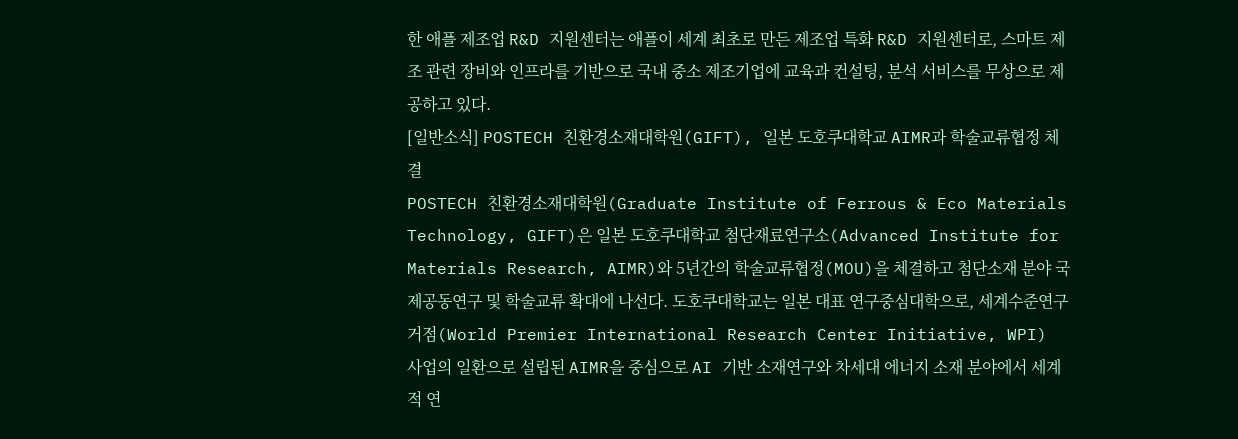한 애플 제조업 R&D 지원센터는 애플이 세계 최초로 만든 제조업 특화 R&D 지원센터로, 스마트 제조 관련 장비와 인프라를 기반으로 국내 중소 제조기업에 교육과 컨설팅, 분석 서비스를 무상으로 제공하고 있다.
[일반소식] POSTECH 친환경소재대학원(GIFT), 일본 도호쿠대학교 AIMR과 학술교류협정 체결
POSTECH 친환경소재대학원(Graduate Institute of Ferrous & Eco Materials Technology, GIFT)은 일본 도호쿠대학교 첨단재료연구소(Advanced Institute for Materials Research, AIMR)와 5년간의 학술교류협정(MOU)을 체결하고 첨단소재 분야 국제공동연구 및 학술교류 확대에 나선다. 도호쿠대학교는 일본 대표 연구중심대학으로, 세계수준연구거점(World Premier International Research Center Initiative, WPI) 사업의 일환으로 설립된 AIMR을 중심으로 AI 기반 소재연구와 차세대 에너지 소재 분야에서 세계적 연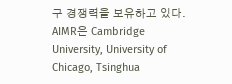구 경쟁력을 보유하고 있다. AIMR은 Cambridge University, University of Chicago, Tsinghua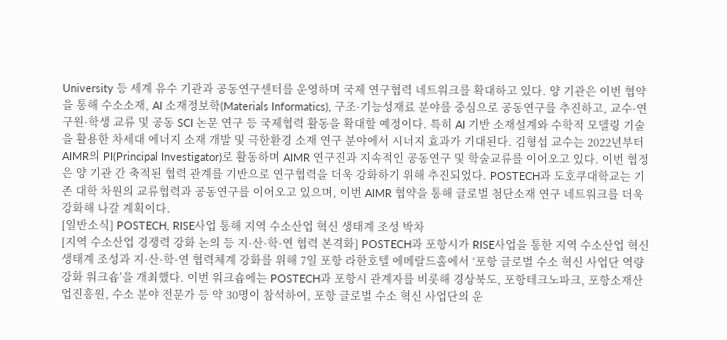University 등 세계 유수 기관과 공동연구센터를 운영하며 국제 연구협력 네트워크를 확대하고 있다. 양 기관은 이번 협약을 통해 수소소재, AI 소재정보학(Materials Informatics), 구조·기능성재료 분야를 중심으로 공동연구를 추진하고, 교수·연구원·학생 교류 및 공동 SCI 논문 연구 등 국제협력 활동을 확대할 예정이다. 특히 AI 기반 소재설계와 수학적 모델링 기술을 활용한 차세대 에너지 소재 개발 및 극한환경 소재 연구 분야에서 시너지 효과가 기대된다. 김형섭 교수는 2022년부터 AIMR의 PI(Principal Investigator)로 활동하며 AIMR 연구진과 지속적인 공동연구 및 학술교류를 이어오고 있다. 이번 협정은 양 기관 간 축적된 협력 관계를 기반으로 연구협력을 더욱 강화하기 위해 추진되었다. POSTECH과 도호쿠대학교는 기존 대학 차원의 교류협력과 공동연구를 이어오고 있으며, 이번 AIMR 협약을 통해 글로벌 첨단소재 연구 네트워크를 더욱 강화해 나갈 계획이다.
[일반소식] POSTECH, RISE사업 통해 지역 수소산업 혁신 생태계 조성 박차
[지역 수소산업 경쟁력 강화 논의 등 지·산·학·연 협력 본격화] POSTECH과 포항시가 RISE사업을 통한 지역 수소산업 혁신 생태계 조성과 지·산·학·연 협력체계 강화를 위해 7일 포항 라한호텔 에메랄드홀에서 ‘포항 글로벌 수소 혁신 사업단 역량 강화 워크숍’을 개최했다. 이번 워크숍에는 POSTECH과 포항시 관계자를 비롯해 경상북도, 포항테크노파크, 포항소재산업진흥원, 수소 분야 전문가 등 약 30명이 참석하여, 포항 글로벌 수소 혁신 사업단의 운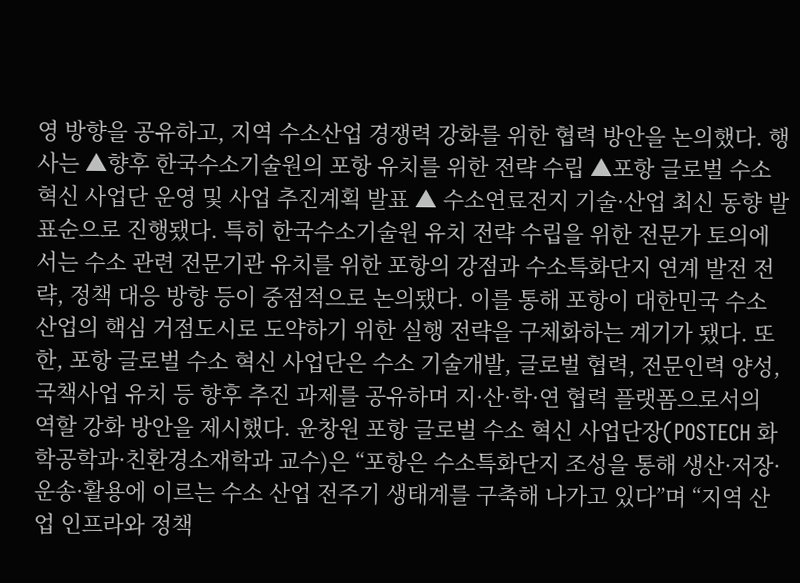영 방향을 공유하고, 지역 수소산업 경쟁력 강화를 위한 협력 방안을 논의했다. 행사는 ▲향후 한국수소기술원의 포항 유치를 위한 전략 수립 ▲포항 글로벌 수소 혁신 사업단 운영 및 사업 추진계획 발표 ▲ 수소연료전지 기술·산업 최신 동향 발표순으로 진행됐다. 특히 한국수소기술원 유치 전략 수립을 위한 전문가 토의에서는 수소 관련 전문기관 유치를 위한 포항의 강점과 수소특화단지 연계 발전 전략, 정책 대응 방향 등이 중점적으로 논의됐다. 이를 통해 포항이 대한민국 수소 산업의 핵심 거점도시로 도약하기 위한 실행 전략을 구체화하는 계기가 됐다. 또한, 포항 글로벌 수소 혁신 사업단은 수소 기술개발, 글로벌 협력, 전문인력 양성, 국책사업 유치 등 향후 추진 과제를 공유하며 지·산·학·연 협력 플랫폼으로서의 역할 강화 방안을 제시했다. 윤창원 포항 글로벌 수소 혁신 사업단장(POSTECH 화학공학과·친환경소재학과 교수)은 “포항은 수소특화단지 조성을 통해 생산·저장·운송·활용에 이르는 수소 산업 전주기 생태계를 구축해 나가고 있다”며 “지역 산업 인프라와 정책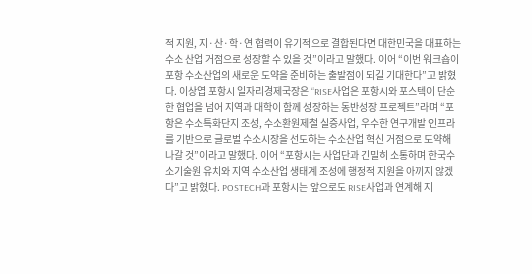적 지원, 지·산·학·연 협력이 유기적으로 결합된다면 대한민국을 대표하는 수소 산업 거점으로 성장할 수 있을 것”이라고 말했다. 이어 “이번 워크숍이 포항 수소산업의 새로운 도약을 준비하는 출발점이 되길 기대한다”고 밝혔다. 이상엽 포항시 일자리경제국장은 “RISE사업은 포항시와 포스텍이 단순한 협업을 넘어 지역과 대학이 함께 성장하는 동반성장 프로젝트”라며 “포항은 수소특화단지 조성, 수소환원제철 실증사업, 우수한 연구개발 인프라를 기반으로 글로벌 수소시장을 선도하는 수소산업 혁신 거점으로 도약해 나갈 것”이라고 말했다. 이어 “포항시는 사업단과 긴밀히 소통하며 한국수소기술원 유치와 지역 수소산업 생태계 조성에 행정적 지원을 아끼지 않겠다”고 밝혔다. POSTECH과 포항시는 앞으로도 RISE사업과 연계해 지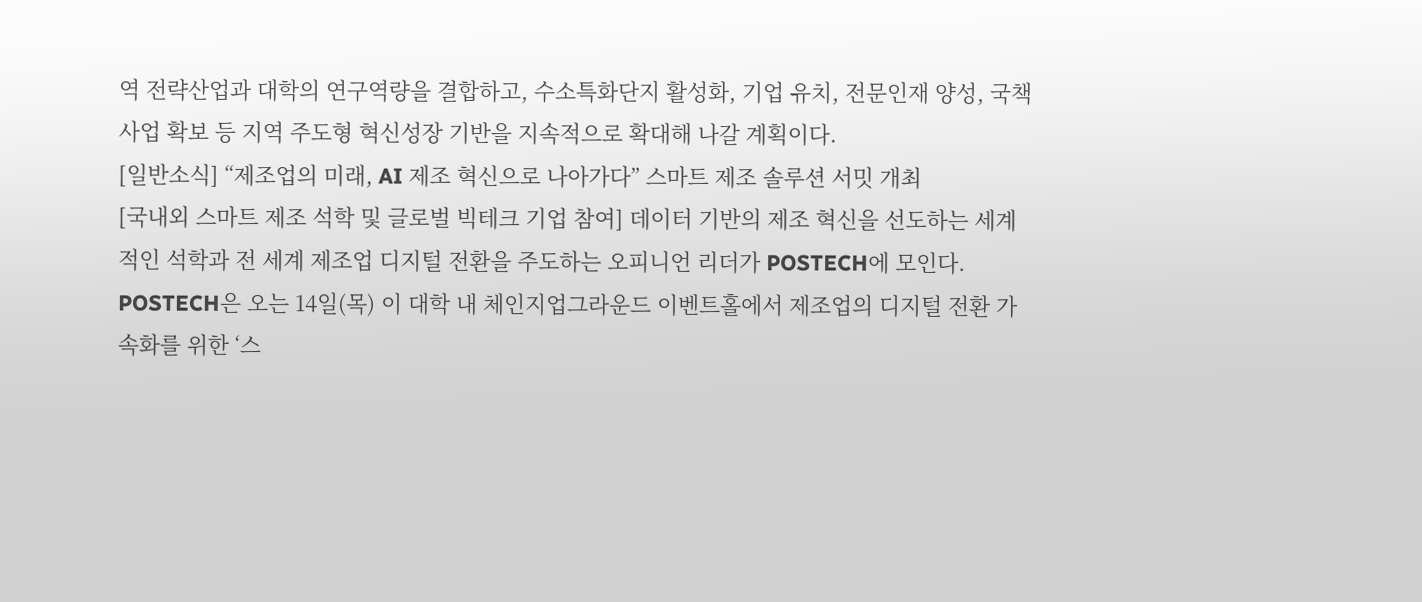역 전략산업과 대학의 연구역량을 결합하고, 수소특화단지 활성화, 기업 유치, 전문인재 양성, 국책사업 확보 등 지역 주도형 혁신성장 기반을 지속적으로 확대해 나갈 계획이다.
[일반소식] “제조업의 미래, AI 제조 혁신으로 나아가다” 스마트 제조 솔루션 서밋 개최
[국내외 스마트 제조 석학 및 글로벌 빅테크 기업 참여] 데이터 기반의 제조 혁신을 선도하는 세계적인 석학과 전 세계 제조업 디지털 전환을 주도하는 오피니언 리더가 POSTECH에 모인다. POSTECH은 오는 14일(목) 이 대학 내 체인지업그라운드 이벤트홀에서 제조업의 디지털 전환 가속화를 위한 ‘스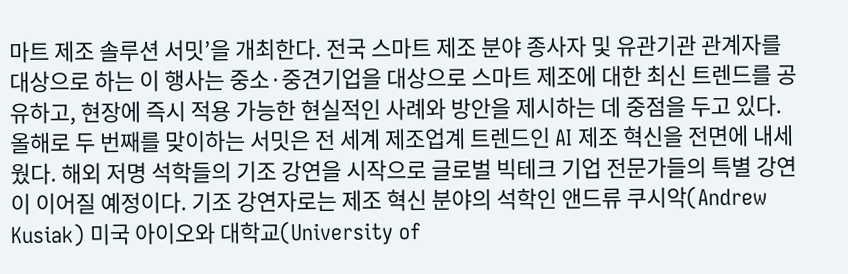마트 제조 솔루션 서밋’을 개최한다. 전국 스마트 제조 분야 종사자 및 유관기관 관계자를 대상으로 하는 이 행사는 중소·중견기업을 대상으로 스마트 제조에 대한 최신 트렌드를 공유하고, 현장에 즉시 적용 가능한 현실적인 사례와 방안을 제시하는 데 중점을 두고 있다. 올해로 두 번째를 맞이하는 서밋은 전 세계 제조업계 트렌드인 AI 제조 혁신을 전면에 내세웠다. 해외 저명 석학들의 기조 강연을 시작으로 글로벌 빅테크 기업 전문가들의 특별 강연이 이어질 예정이다. 기조 강연자로는 제조 혁신 분야의 석학인 앤드류 쿠시악(Andrew Kusiak) 미국 아이오와 대학교(University of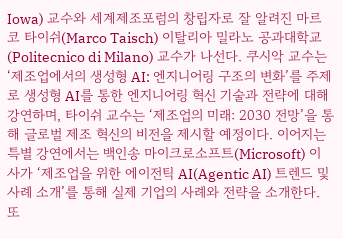Iowa) 교수와 세계제조포럼의 창립자로 잘 알려진 마르코 타이쉬(Marco Taisch) 이탈리아 밀라노 공과대학교(Politecnico di Milano) 교수가 나선다. 쿠시악 교수는 ‘제조업에서의 생성형 AI: 엔지니어링 구조의 변화’를 주제로 생성형 AI를 통한 엔지니어링 혁신 기술과 전략에 대해 강연하며, 타이쉬 교수는 ‘제조업의 미래: 2030 전망’을 통해 글로벌 제조 혁신의 비전을 제시할 예정이다. 이어지는 특별 강연에서는 백인송 마이크로소프트(Microsoft) 이사가 ‘제조업을 위한 에이전틱 AI(Agentic AI) 트렌드 및 사례 소개’를 통해 실제 기업의 사례와 전략을 소개한다. 또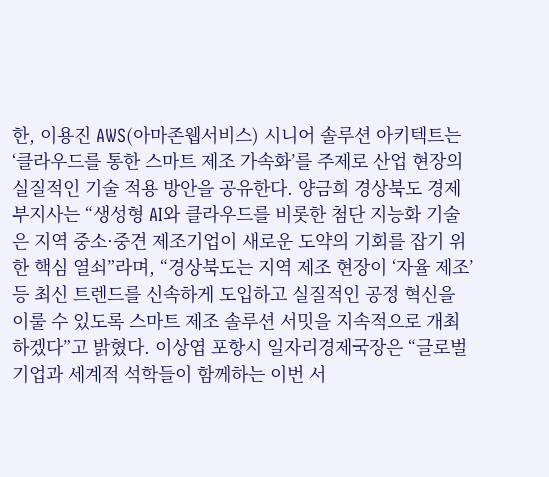한, 이용진 AWS(아마존웹서비스) 시니어 솔루션 아키텍트는 ‘클라우드를 통한 스마트 제조 가속화’를 주제로 산업 현장의 실질적인 기술 적용 방안을 공유한다. 양금희 경상북도 경제부지사는 “생성형 AI와 클라우드를 비롯한 첨단 지능화 기술은 지역 중소·중견 제조기업이 새로운 도약의 기회를 잡기 위한 핵심 열쇠”라며, “경상북도는 지역 제조 현장이 ‘자율 제조’ 등 최신 트렌드를 신속하게 도입하고 실질적인 공정 혁신을 이룰 수 있도록 스마트 제조 솔루션 서밋을 지속적으로 개최하겠다”고 밝혔다. 이상엽 포항시 일자리경제국장은 “글로벌 기업과 세계적 석학들이 함께하는 이번 서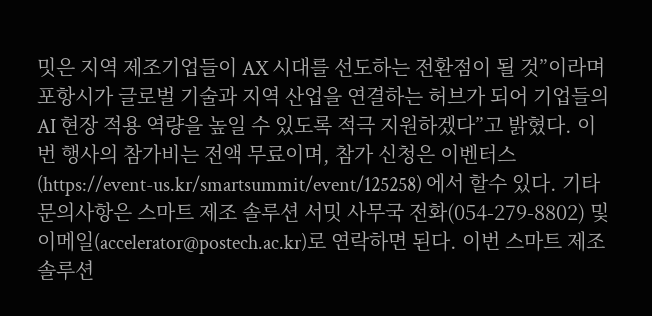밋은 지역 제조기업들이 AX 시대를 선도하는 전환점이 될 것”이라며 포항시가 글로벌 기술과 지역 산업을 연결하는 허브가 되어 기업들의 AI 현장 적용 역량을 높일 수 있도록 적극 지원하겠다”고 밝혔다. 이번 행사의 참가비는 전액 무료이며, 참가 신청은 이벤터스 (https://event-us.kr/smartsummit/event/125258) 에서 할수 있다. 기타 문의사항은 스마트 제조 솔루션 서밋 사무국 전화(054-279-8802) 및 이메일(accelerator@postech.ac.kr)로 연락하면 된다. 이번 스마트 제조 솔루션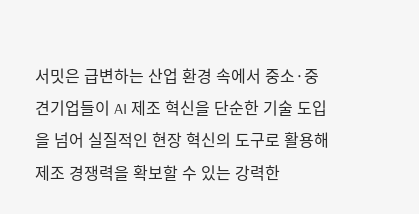서밋은 급변하는 산업 환경 속에서 중소·중견기업들이 AI 제조 혁신을 단순한 기술 도입을 넘어 실질적인 현장 혁신의 도구로 활용해 제조 경쟁력을 확보할 수 있는 강력한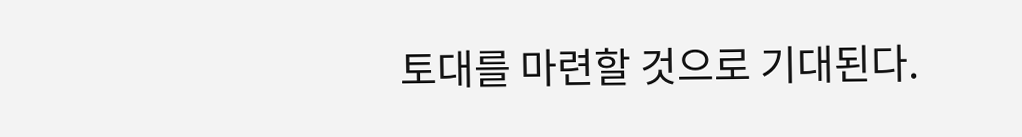토대를 마련할 것으로 기대된다.